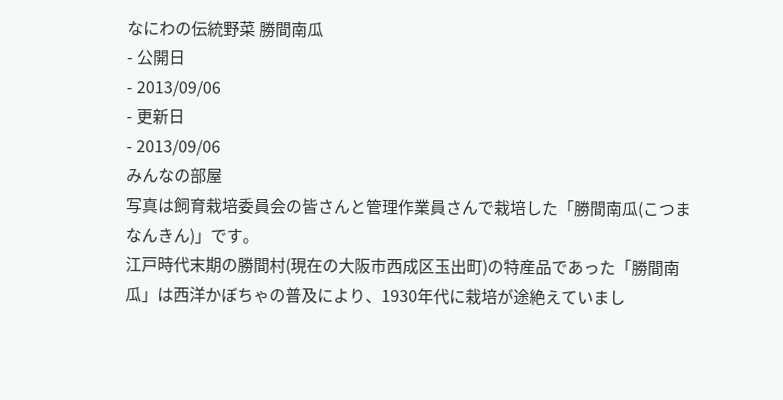なにわの伝統野菜 勝間南瓜
- 公開日
- 2013/09/06
- 更新日
- 2013/09/06
みんなの部屋
写真は飼育栽培委員会の皆さんと管理作業員さんで栽培した「勝間南瓜(こつまなんきん)」です。
江戸時代末期の勝間村(現在の大阪市西成区玉出町)の特産品であった「勝間南瓜」は西洋かぼちゃの普及により、1930年代に栽培が途絶えていまし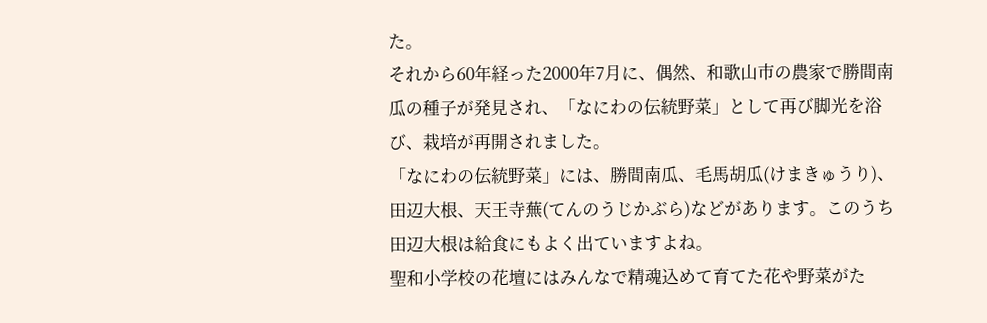た。
それから60年経った2000年7月に、偶然、和歌山市の農家で勝間南瓜の種子が発見され、「なにわの伝統野菜」として再び脚光を浴び、栽培が再開されました。
「なにわの伝統野菜」には、勝間南瓜、毛馬胡瓜(けまきゅうり)、田辺大根、天王寺蕪(てんのうじかぶら)などがあります。このうち田辺大根は給食にもよく出ていますよね。
聖和小学校の花壇にはみんなで精魂込めて育てた花や野菜がた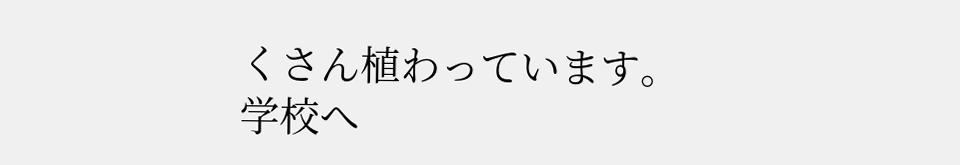くさん植わっています。
学校へ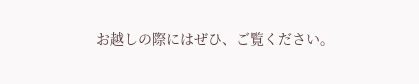お越しの際にはぜひ、ご覧ください。